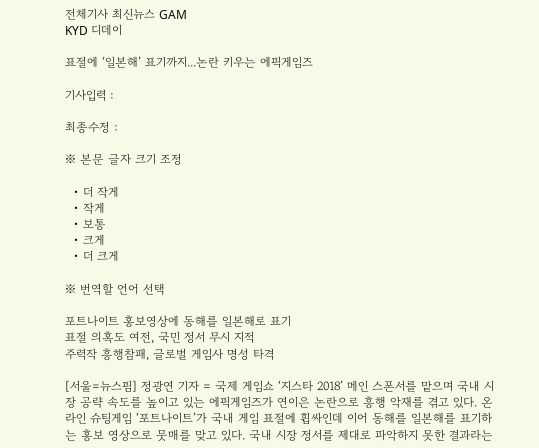전체기사 최신뉴스 GAM
KYD 디데이

표절에 ‘일본해’ 표기까지...논란 키우는 에픽게임즈

기사입력 :

최종수정 :

※ 본문 글자 크기 조정

  • 더 작게
  • 작게
  • 보통
  • 크게
  • 더 크게

※ 번역할 언어 선택

포트나이트 홍보영상에 동해를 일본해로 표기
표절 의혹도 여전, 국민 정서 무시 지적
주력작 흥행참패, 글로벌 게임사 명성 타격

[서울=뉴스핌] 정광연 기자 = 국제 게임쇼 ‘지스타 2018’ 메인 스폰서를 맡으며 국내 시장 공략 속도를 높이고 있는 에픽게임즈가 연이은 논란으로 흥행 악재를 겪고 있다. 온라인 슈팅게임 ‘포트나이트’가 국내 게임 표절에 휩싸인데 이어 동해를 일본해를 표기하는 홍보 영상으로 뭇매를 맞고 있다. 국내 시장 정서를 제대로 파악하지 못한 결과라는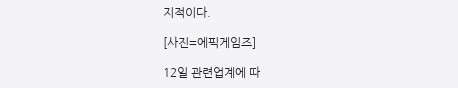지적이다.

[사진=에픽게임즈]

12일 관련업계에 따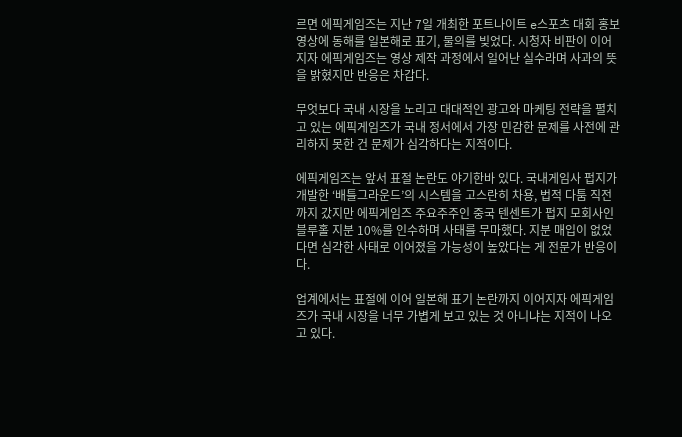르면 에픽게임즈는 지난 7일 개최한 포트나이트 e스포츠 대회 홍보 영상에 동해를 일본해로 표기, 물의를 빚었다. 시청자 비판이 이어지자 에픽게임즈는 영상 제작 과정에서 일어난 실수라며 사과의 뜻을 밝혔지만 반응은 차갑다.

무엇보다 국내 시장을 노리고 대대적인 광고와 마케팅 전략을 펼치고 있는 에픽게임즈가 국내 정서에서 가장 민감한 문제를 사전에 관리하지 못한 건 문제가 심각하다는 지적이다.

에픽게임즈는 앞서 표절 논란도 야기한바 있다. 국내게임사 펍지가 개발한 ‘배틀그라운드’의 시스템을 고스란히 차용, 법적 다툼 직전까지 갔지만 에픽게임즈 주요주주인 중국 텐센트가 펍지 모회사인 블루홀 지분 10%를 인수하며 사태를 무마했다. 지분 매입이 없었다면 심각한 사태로 이어졌을 가능성이 높았다는 게 전문가 반응이다.

업계에서는 표절에 이어 일본해 표기 논란까지 이어지자 에픽게임즈가 국내 시장을 너무 가볍게 보고 있는 것 아니냐는 지적이 나오고 있다.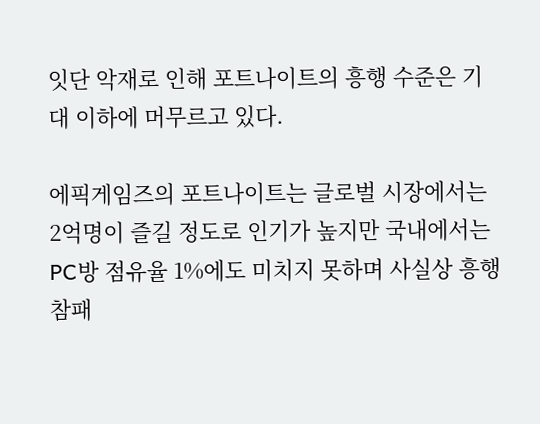잇단 악재로 인해 포트나이트의 흥행 수준은 기대 이하에 머무르고 있다.

에픽게임즈의 포트나이트는 글로벌 시장에서는 2억명이 즐길 정도로 인기가 높지만 국내에서는 PC방 점유율 1%에도 미치지 못하며 사실상 흥행 참패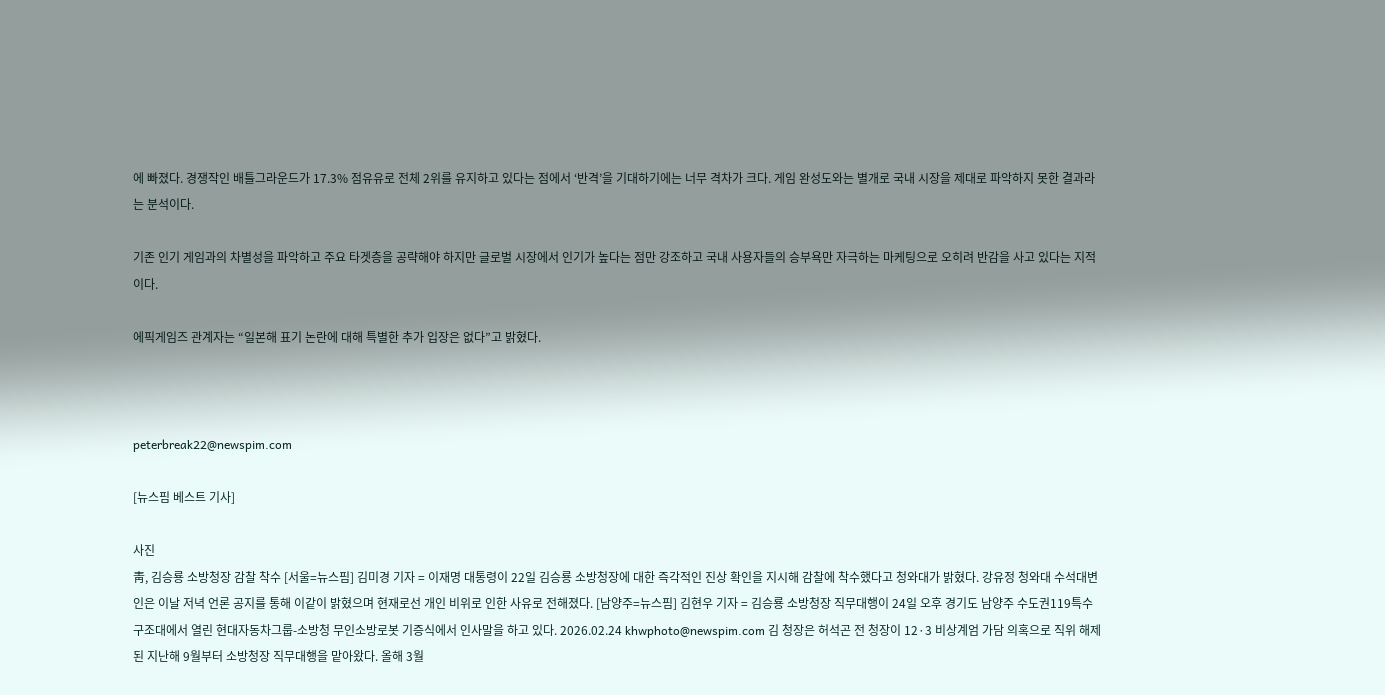에 빠졌다. 경쟁작인 배틀그라운드가 17.3% 점유유로 전체 2위를 유지하고 있다는 점에서 ‘반격’을 기대하기에는 너무 격차가 크다. 게임 완성도와는 별개로 국내 시장을 제대로 파악하지 못한 결과라는 분석이다.

기존 인기 게임과의 차별성을 파악하고 주요 타겟층을 공략해야 하지만 글로벌 시장에서 인기가 높다는 점만 강조하고 국내 사용자들의 승부욕만 자극하는 마케팅으로 오히려 반감을 사고 있다는 지적이다.

에픽게임즈 관계자는 “일본해 표기 논란에 대해 특별한 추가 입장은 없다”고 밝혔다.



peterbreak22@newspim.com

[뉴스핌 베스트 기사]

사진
靑, 김승룡 소방청장 감찰 착수 [서울=뉴스핌] 김미경 기자 = 이재명 대통령이 22일 김승룡 소방청장에 대한 즉각적인 진상 확인을 지시해 감찰에 착수했다고 청와대가 밝혔다. 강유정 청와대 수석대변인은 이날 저녁 언론 공지를 통해 이같이 밝혔으며 현재로선 개인 비위로 인한 사유로 전해졌다. [남양주=뉴스핌] 김현우 기자 = 김승룡 소방청장 직무대행이 24일 오후 경기도 남양주 수도권119특수구조대에서 열린 현대자동차그룹-소방청 무인소방로봇 기증식에서 인사말을 하고 있다. 2026.02.24 khwphoto@newspim.com 김 청장은 허석곤 전 청장이 12·3 비상계엄 가담 의혹으로 직위 해제된 지난해 9월부터 소방청장 직무대행을 맡아왔다. 올해 3월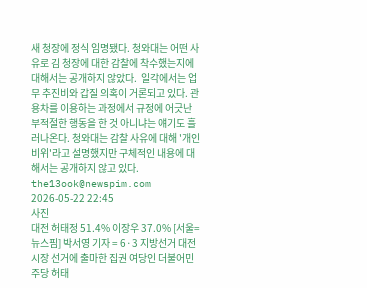새 청장에 정식 임명됐다. 청와대는 어떤 사유로 김 청장에 대한 감찰에 착수했는지에 대해서는 공개하지 않았다.  일각에서는 업무 추진비와 갑질 의혹이 거론되고 있다. 관용차를 이용하는 과정에서 규정에 어긋난 부적절한 행동을 한 것 아니냐는 얘기도 흘러나온다. 청와대는 감찰 사유에 대해 '개인 비위'라고 설명했지만 구체적인 내용에 대해서는 공개하지 않고 있다. the13ook@newspim.com 2026-05-22 22:45
사진
대전 허태정 51.4% 이장우 37.0% [서울=뉴스핌] 박서영 기자 = 6·3 지방선거 대전시장 선거에 출마한 집권 여당인 더불어민주당 허태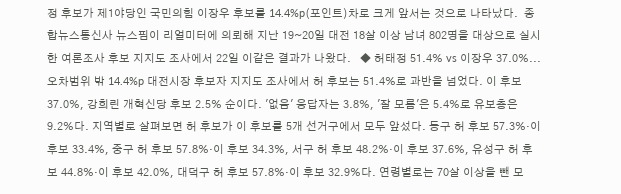정 후보가 제1야당인 국민의힘 이장우 후보를 14.4%p(포인트)차로 크게 앞서는 것으로 나타났다.  종합뉴스통신사 뉴스핌이 리얼미터에 의뢰해 지난 19~20일 대전 18살 이상 남녀 802명을 대상으로 실시한 여론조사 후보 지지도 조사에서 22일 이같은 결과가 나왔다.   ◆ 허태정 51.4% vs 이장우 37.0%...오차범위 밖 14.4%p 대전시장 후보자 지지도 조사에서 허 후보는 51.4%로 과반을 넘었다. 이 후보 37.0%, 강희린 개혁신당 후보 2.5% 순이다. '없음' 응답자는 3.8%, '잘 모름'은 5.4%로 유보층은 9.2%다. 지역별로 살펴보면 허 후보가 이 후보를 5개 선거구에서 모두 앞섰다. 동구 허 후보 57.3%·이 후보 33.4%, 중구 허 후보 57.8%·이 후보 34.3%, 서구 허 후보 48.2%·이 후보 37.6%, 유성구 허 후보 44.8%·이 후보 42.0%, 대덕구 허 후보 57.8%·이 후보 32.9%다. 연령별로는 70살 이상을 뺀 모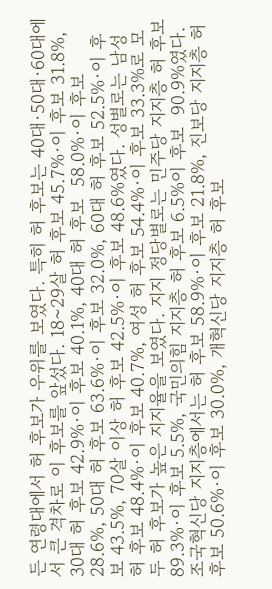든 연령대에서 허 후보가 우위를 보였다. 특히 허 후보는 40대·50대·60대에서 큰 격차로 이 후보를 앞섰다. 18~29살 허 후보 45.7%·이 후보 31.8%, 30대 허 후보 42.9%·이 후보 40.1%, 40대 허 후보  58.0%·이 후보 28.6%, 50대 허 후보 63.6%·이 후보 32.0%, 60대 허 후보 52.5%·이 후보 43.5%, 70살 이상 허 후보 42.5%·이 후보 48.6%였다. 성별로는 남성 허 후보 48.4%·이 후보 40.7%, 여성 허 후보 54.4%·이 후보 33.3%로 모두 허 후보가 높은 지지율을 보였다. 지지 정당별로는 민주당 지지층 허 후보 89.3%·이 후보 5.5%, 국민의힘 지지층 허 후보 6.5%이 후보  90.9%였다. 조국혁신당 지지층에서는 허 후보 58.9%·이 후보 21.8%, 진보당 지지층 허 후보 50.6%·이 후보 30.0%, 개혁신당 지지층 허 후보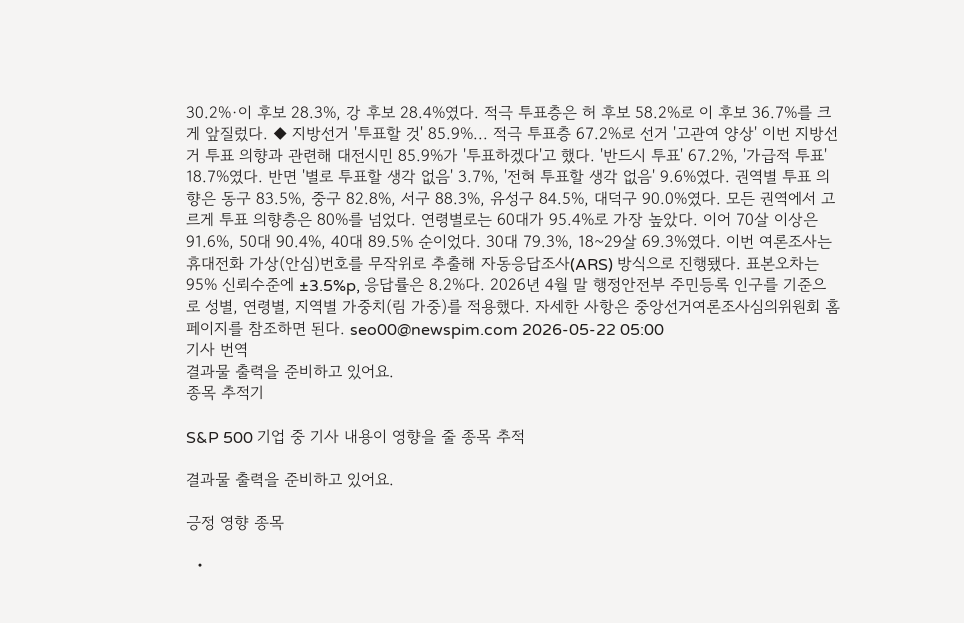30.2%·이 후보 28.3%, 강 후보 28.4%였다. 적극 투표층은 허 후보 58.2%로 이 후보 36.7%를 크게 앞질렀다. ◆ 지방선거 '투표할 것' 85.9%... 적극 투표층 67.2%로 선거 '고관여 양상' 이번 지방선거 투표 의향과 관련해 대전시민 85.9%가 '투표하겠다'고 했다. '반드시 투표' 67.2%, '가급적 투표' 18.7%였다. 반면 '별로 투표할 생각 없음' 3.7%, '전혀 투표할 생각 없음' 9.6%였다. 권역별 투표 의향은 동구 83.5%, 중구 82.8%, 서구 88.3%, 유성구 84.5%, 대덕구 90.0%였다. 모든 권역에서 고르게 투표 의향층은 80%를 넘었다. 연령별로는 60대가 95.4%로 가장 높았다. 이어 70살 이상은 91.6%, 50대 90.4%, 40대 89.5% 순이었다. 30대 79.3%, 18~29살 69.3%였다. 이번 여론조사는 휴대전화 가상(안심)번호를 무작위로 추출해 자동응답조사(ARS) 방식으로 진행됐다. 표본오차는 95% 신뢰수준에 ±3.5%p, 응답률은 8.2%다. 2026년 4월 말 행정안전부 주민등록 인구를 기준으로 성별, 연령별, 지역별 가중치(림 가중)를 적용했다. 자세한 사항은 중앙선거여론조사심의위원회 홈페이지를 참조하면 된다. seo00@newspim.com 2026-05-22 05:00
기사 번역
결과물 출력을 준비하고 있어요.
종목 추적기

S&P 500 기업 중 기사 내용이 영향을 줄 종목 추적

결과물 출력을 준비하고 있어요.

긍정 영향 종목

  •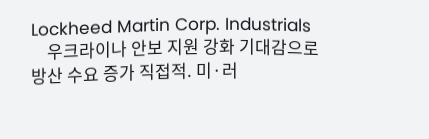Lockheed Martin Corp. Industrials
    우크라이나 안보 지원 강화 기대감으로 방산 수요 증가 직접적. 미·러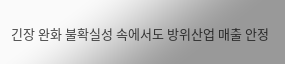긴장 완화 불확실성 속에서도 방위산업 매출 안정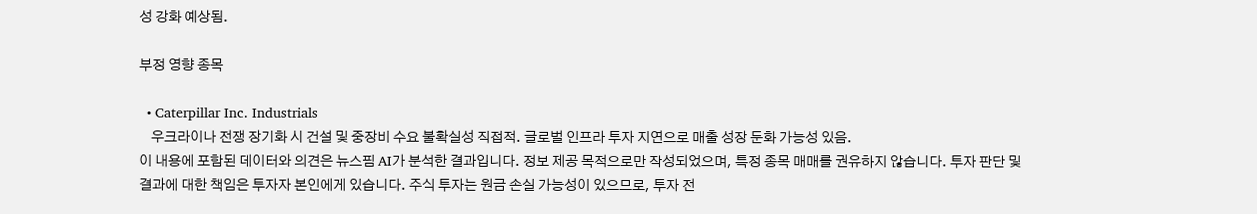성 강화 예상됨.

부정 영향 종목

  • Caterpillar Inc. Industrials
    우크라이나 전쟁 장기화 시 건설 및 중장비 수요 불확실성 직접적. 글로벌 인프라 투자 지연으로 매출 성장 둔화 가능성 있음.
이 내용에 포함된 데이터와 의견은 뉴스핌 AI가 분석한 결과입니다. 정보 제공 목적으로만 작성되었으며, 특정 종목 매매를 권유하지 않습니다. 투자 판단 및 결과에 대한 책임은 투자자 본인에게 있습니다. 주식 투자는 원금 손실 가능성이 있으므로, 투자 전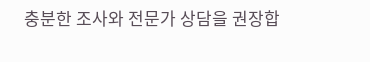충분한 조사와 전문가 상담을 권장합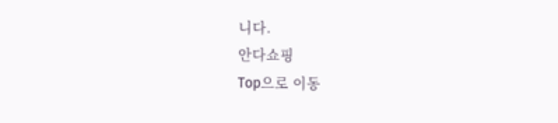니다.
안다쇼핑
Top으로 이동